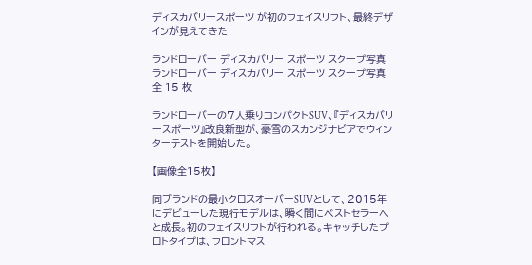ディスカバリースポーツ が初のフェイスリフト、最終デザインが見えてきた

ランドローバー ディスカバリー スポーツ スクープ写真
ランドローバー ディスカバリー スポーツ スクープ写真全 15 枚

ランドローバーの7人乗りコンパクトSUV、『ディスカバリースポーツ』改良新型が、豪雪のスカンジナビアでウィンターテストを開始した。

【画像全15枚】

同ブランドの最小クロスオーバーSUVとして、2015年にデビューした現行モデルは、瞬く間にベストセラーへと成長。初のフェイスリフトが行われる。キャッチしたプロトタイプは、フロントマス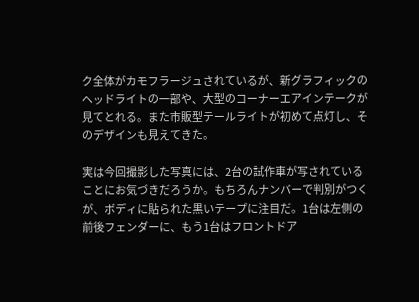ク全体がカモフラージュされているが、新グラフィックのヘッドライトの一部や、大型のコーナーエアインテークが見てとれる。また市販型テールライトが初めて点灯し、そのデザインも見えてきた。

実は今回撮影した写真には、2台の試作車が写されていることにお気づきだろうか。もちろんナンバーで判別がつくが、ボディに貼られた黒いテープに注目だ。1台は左側の前後フェンダーに、もう1台はフロントドア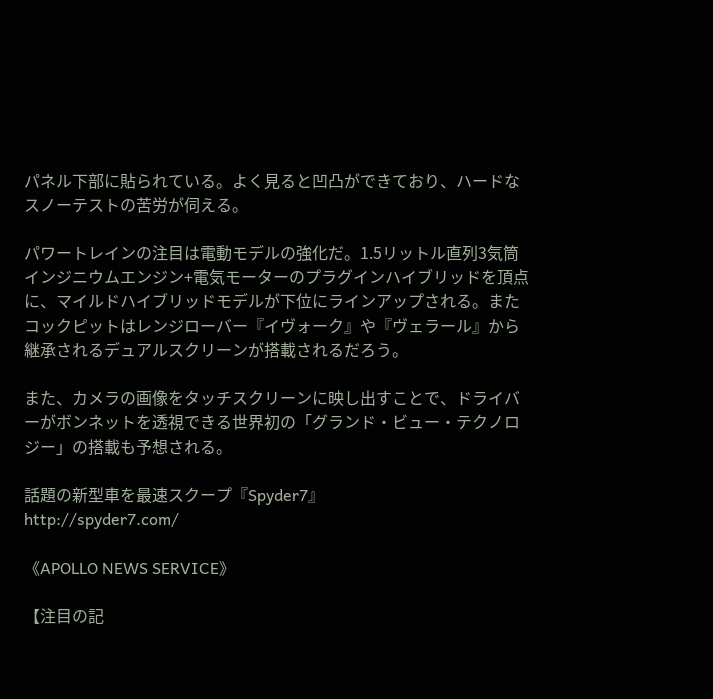パネル下部に貼られている。よく見ると凹凸ができており、ハードなスノーテストの苦労が伺える。

パワートレインの注目は電動モデルの強化だ。1.5リットル直列3気筒インジニウムエンジン+電気モーターのプラグインハイブリッドを頂点に、マイルドハイブリッドモデルが下位にラインアップされる。またコックピットはレンジローバー『イヴォーク』や『ヴェラール』から継承されるデュアルスクリーンが搭載されるだろう。

また、カメラの画像をタッチスクリーンに映し出すことで、ドライバーがボンネットを透視できる世界初の「グランド・ビュー・テクノロジー」の搭載も予想される。

話題の新型車を最速スクープ『Spyder7』
http://spyder7.com/

《APOLLO NEWS SERVICE》

【注目の記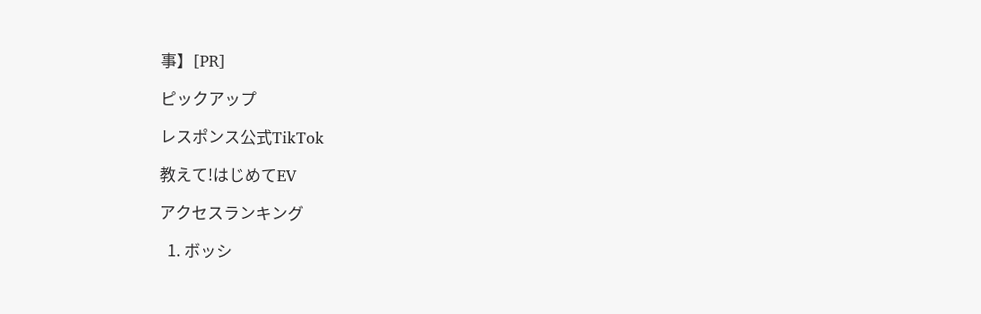事】[PR]

ピックアップ

レスポンス公式TikTok

教えて!はじめてEV

アクセスランキング

  1. ボッシ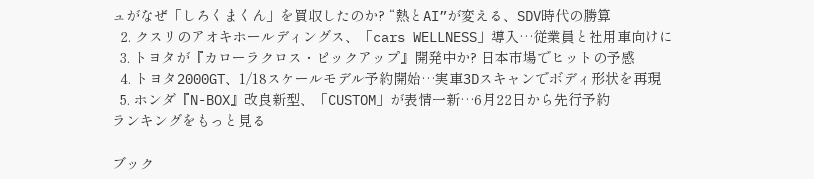ュがなぜ「しろくまくん」を買収したのか? “熱とAI”が変える、SDV時代の勝算
  2. クスリのアオキホールディングス、「cars WELLNESS」導入…従業員と社用車向けに
  3. トヨタが『カローラクロス・ピックアップ』開発中か? 日本市場でヒットの予感
  4. トヨタ2000GT、1/18スケールモデル予約開始…実車3Dスキャンでボディ形状を再現
  5. ホンダ『N-BOX』改良新型、「CUSTOM」が表情一新…6月22日から先行予約
ランキングをもっと見る

ブック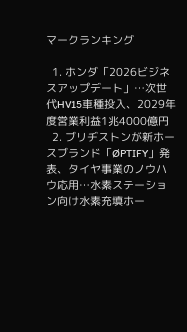マークランキング

  1. ホンダ「2026ビジネスアップデート」…次世代HV15車種投入、2029年度営業利益1兆4000億円
  2. ブリヂストンが新ホースブランド「ØPTIFY」発表、タイヤ事業のノウハウ応用…水素ステーション向け水素充填ホー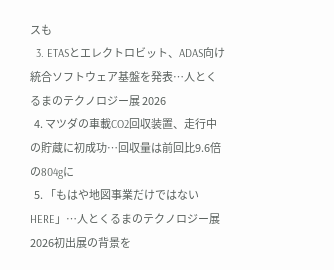スも
  3. ETASとエレクトロビット、ADAS向け統合ソフトウェア基盤を発表…人とくるまのテクノロジー展 2026
  4. マツダの車載CO2回収装置、走行中の貯蔵に初成功…回収量は前回比9.6倍の804gに
  5. 「もはや地図事業だけではないHERE」…人とくるまのテクノロジー展2026初出展の背景を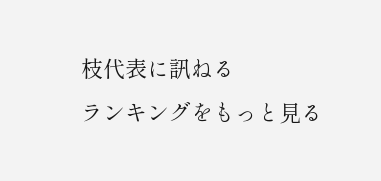枝代表に訊ねる
ランキングをもっと見る